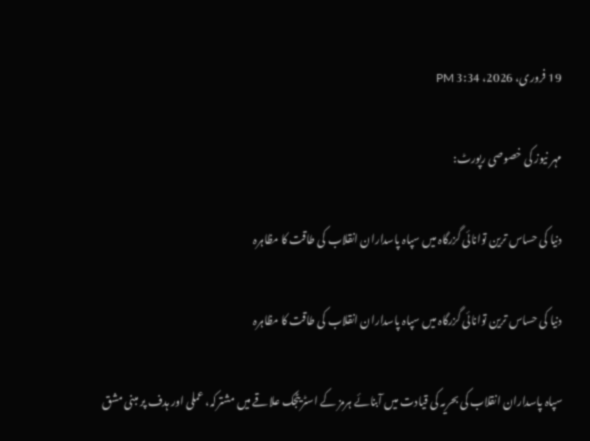19 فروری، 2026، 3:34 PM

مہر نیوز کی خصوصی رپورٹ:

دنیا کی حساس ترین توانائی گزرگاہ میں سپاہ پاسداران انقلاب کی طاقت کا مظاہرہ

دنیا کی حساس ترین توانائی گزرگاہ میں سپاہ پاسداران انقلاب کی طاقت کا مظاہرہ

سپاہ پاسداران انقلاب کی بحریہ کی قیادت میں آبنائے ہرمز کے اسٹریٹجک علاقے میں مشترکہ، عملی اور ہدف پر مبنی مشق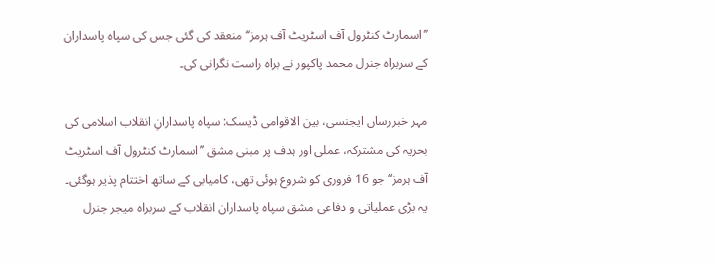’’اسمارٹ کنٹرول آف اسٹریٹ آف ہرمز‘‘ منعقد کی گئی جس کی سپاہ پاسداران کے سربراہ جنرل محمد پاکپور نے براہ راست نگرانی کی۔

مہر خبررساں ایجنسی، بین الاقوامی ڈیسک: سپاہ پاسدارانِ انقلاب اسلامی کی بحریہ کی مشترکہ، عملی اور ہدف پر مبنی مشق ’’اسمارٹ کنٹرول آف اسٹریٹ آف ہرمز‘‘ جو 16 فروری کو شروع ہوئی تھی، کامیابی کے ساتھ اختتام پذیر ہوگئی۔ یہ بڑی عملیاتی و دفاعی مشق سپاہ پاسداران انقلاب کے سربراہ میجر جنرل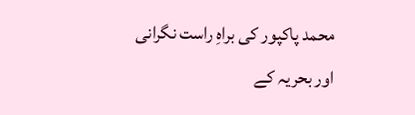محمد پاکپور کی براہِ راست نگرانی اور بحریہ کے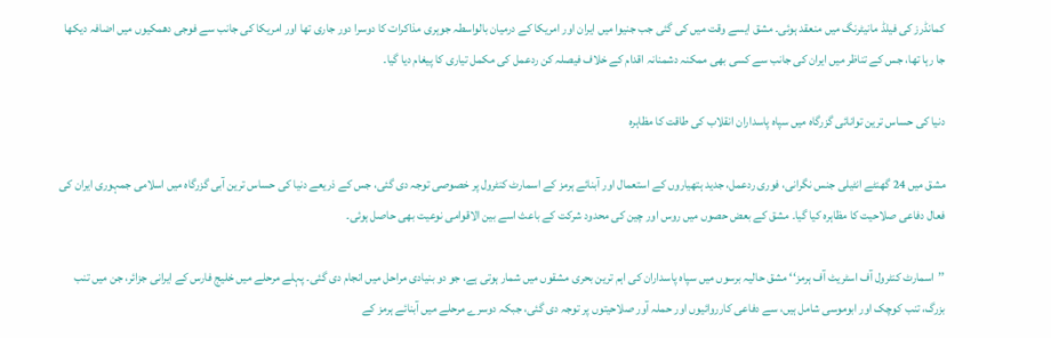کمانڈرز کی فیلڈ مانیٹرنگ میں منعقد ہوئی۔ مشق ایسے وقت میں کی گئی جب جنیوا میں ایران اور امریکا کے درمیان بالواسطہ جوہری مذاکرات کا دوسرا دور جاری تھا اور امریکا کی جانب سے فوجی دھمکیوں میں اضافہ دیکھا جا رہا تھا، جس کے تناظر میں ایران کی جانب سے کسی بھی ممکنہ دشمنانہ اقدام کے خلاف فیصلہ کن ردعمل کی مکمل تیاری کا پیغام دیا گیا۔

دنیا کی حساس ترین توانائی گزرگاہ میں سپاہ پاسداران انقلاب کی طاقت کا مظاہرہ

مشق میں 24 گھنٹے انٹیلی جنس نگرانی، فوری ردعمل، جدید ہتھیاروں کے استعمال اور آبنائے ہرمز کے اسمارٹ کنٹرول پر خصوصی توجہ دی گئی، جس کے ذریعے دنیا کی حساس ترین آبی گزرگاہ میں اسلامی جمہوری ایران کی فعال دفاعی صلاحیت کا مظاہرہ کیا گیا۔ مشق کے بعض حصوں میں روس اور چین کی محدود شرکت کے باعث اسے بین الاقوامی نوعیت بھی حاصل ہوئی۔

’’اسمارٹ کنٹرول آف اسٹریٹ آف ہرمز‘‘ مشق حالیہ برسوں میں سپاہ پاسداران کی اہم ترین بحری مشقوں میں شمار ہوتی ہے، جو دو بنیادی مراحل میں انجام دی گئی۔ پہلے مرحلے میں خلیج فارس کے ایرانی جزائر، جن میں تنب بزرگ، تنب کوچک اور ابوموسی شامل ہیں، سے دفاعی کارروائیوں اور حملہ آور صلاحیتوں پر توجہ دی گئی، جبکہ دوسرے مرحلے میں آبنائے ہرمز کے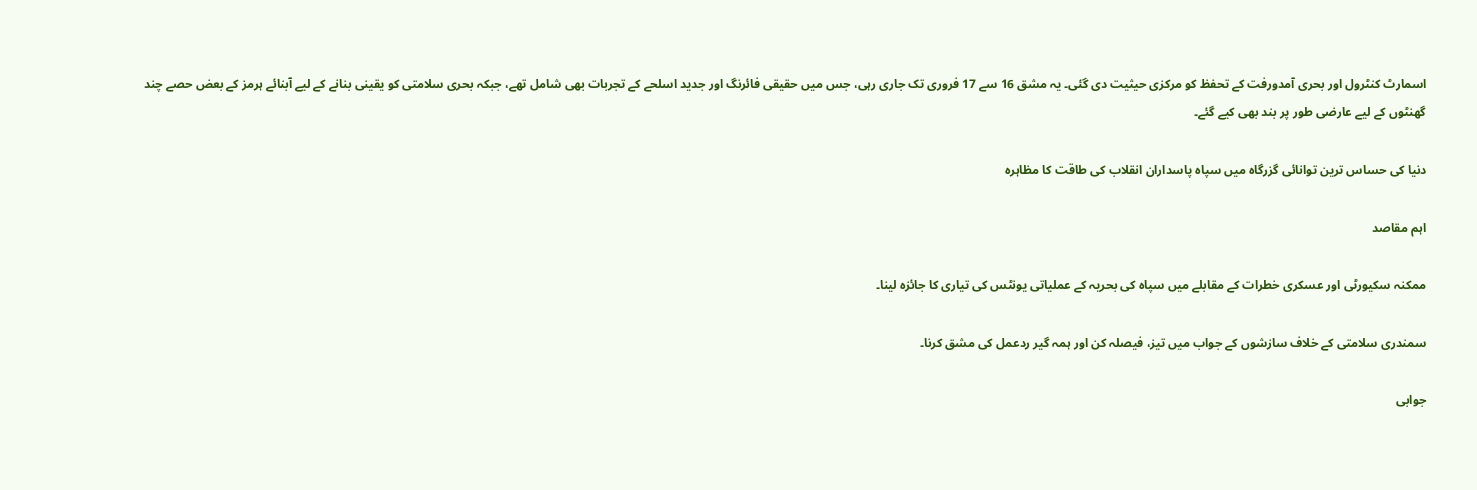اسمارٹ کنٹرول اور بحری آمدورفت کے تحفظ کو مرکزی حیثیت دی گئی۔ یہ مشق 16 سے 17 فروری تک جاری رہی، جس میں حقیقی فائرنگ اور جدید اسلحے کے تجربات بھی شامل تھے، جبکہ بحری سلامتی کو یقینی بنانے کے لیے آبنائے ہرمز کے بعض حصے چند گھنٹوں کے لیے عارضی طور پر بند بھی کیے گئے۔

دنیا کی حساس ترین توانائی گزرگاہ میں سپاہ پاسداران انقلاب کی طاقت کا مظاہرہ

اہم مقاصد

ممکنہ سکیورٹی اور عسکری خطرات کے مقابلے میں سپاہ کی بحریہ کے عملیاتی یونٹس کی تیاری کا جائزہ لینا۔

سمندری سلامتی کے خلاف سازشوں کے جواب میں تیز، فیصلہ کن اور ہمہ گیر ردعمل کی مشق کرنا۔

جوابی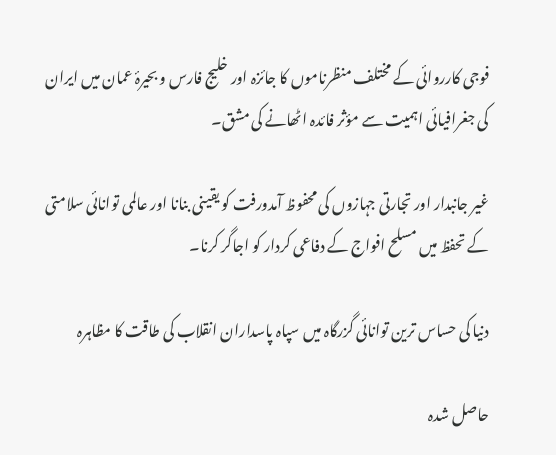فوجی کارروائی کے مختلف منظرناموں کا جائزہ اور خلیج فارس و بحیرۂ عمان میں ایران کی جغرافیائی اہمیت سے مؤثر فائدہ اٹھانے کی مشق۔

غیر جانبدار اور تجارتی جہازوں کی محفوظ آمدورفت کو یقینی بنانا اور عالمی توانائی سلامتی کے تحفظ میں مسلح افواج کے دفاعی کردار کو اجاگر کرنا۔

دنیا کی حساس ترین توانائی گزرگاہ میں سپاہ پاسداران انقلاب کی طاقت کا مظاہرہ

حاصل شدہ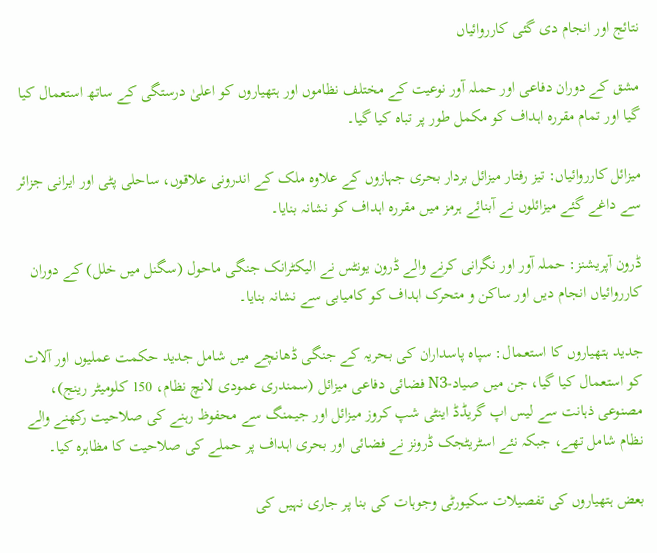نتائج اور انجام دی گئی کارروائیاں

مشق کے دوران دفاعی اور حملہ آور نوعیت کے مختلف نظاموں اور ہتھیاروں کو اعلیٰ درستگی کے ساتھ استعمال کیا گیا اور تمام مقررہ اہداف کو مکمل طور پر تباہ کیا گیا۔

میزائل کارروائیاں: تیز رفتار میزائل بردار بحری جہازوں کے علاوہ ملک کے اندرونی علاقوں، ساحلی پٹی اور ایرانی جزائر سے داغے گئے میزائلوں نے آبنائے ہرمز میں مقررہ اہداف کو نشانہ بنایا۔

ڈرون آپریشنز: حملہ آور اور نگرانی کرنے والے ڈرون یونٹس نے الیکٹرانک جنگی ماحول (سگنل میں خلل) کے دوران کارروائیاں انجام دیں اور ساکن و متحرک اہداف کو کامیابی سے نشانہ بنایا۔

جدید ہتھیاروں کا استعمال: سپاہ پاسداران کی بحریہ کے جنگی ڈھانچے میں شامل جدید حکمت عملیوں اور آلات کو استعمال کیا گیا، جن میں صیاد-N3 فضائی دفاعی میزائل (سمندری عمودی لانچ نظام، 150 کلومیٹر رینج)، مصنوعی ذہانت سے لیس اپ گریڈڈ اینٹی شپ کروز میزائل اور جیمنگ سے محفوظ رہنے کی صلاحیت رکھنے والے نظام شامل تھے، جبکہ نئے اسٹریٹجک ڈرونز نے فضائی اور بحری اہداف پر حملے کی صلاحیت کا مظاہرہ کیا۔

بعض ہتھیاروں کی تفصیلات سکیورٹی وجوہات کی بنا پر جاری نہیں کی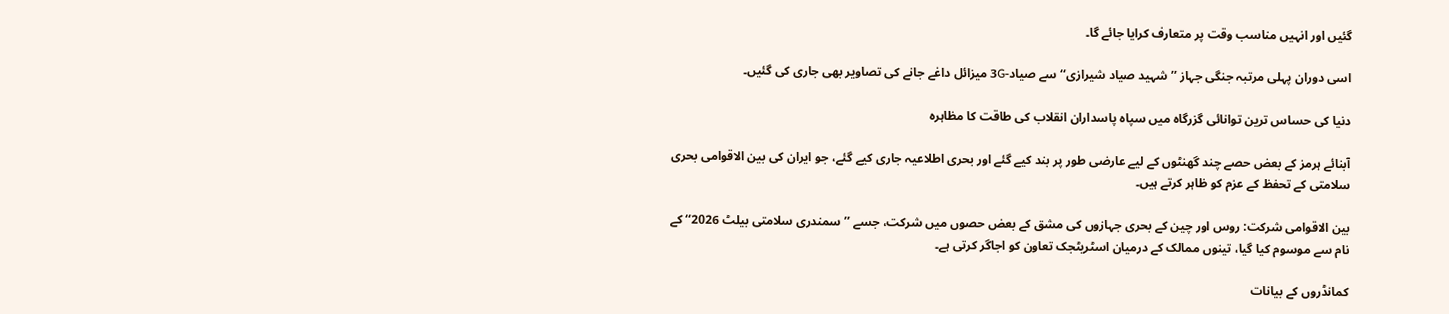گئیں اور انہیں مناسب وقت پر متعارف کرایا جائے گا۔

اسی دوران پہلی مرتبہ جنگی جہاز ’’شہید صیاد شیرازی‘‘ سے صیاد-3G میزائل داغے جانے کی تصاویر بھی جاری کی گئیں۔

دنیا کی حساس ترین توانائی گزرگاہ میں سپاہ پاسداران انقلاب کی طاقت کا مظاہرہ

آبنائے ہرمز کے بعض حصے چند گھنٹوں کے لیے عارضی طور پر بند کیے گئے اور بحری اطلاعیہ جاری کیے گئے، جو ایران کی بین الاقوامی بحری سلامتی کے تحفظ کے عزم کو ظاہر کرتے ہیں۔

بین الاقوامی شرکت: روس اور چین کے بحری جہازوں کی مشق کے بعض حصوں میں شرکت، جسے ’’سمندری سلامتی بیلٹ 2026‘‘ کے نام سے موسوم کیا گیا، تینوں ممالک کے درمیان اسٹریٹجک تعاون کو اجاگر کرتی ہے۔

کمانڈروں کے بیانات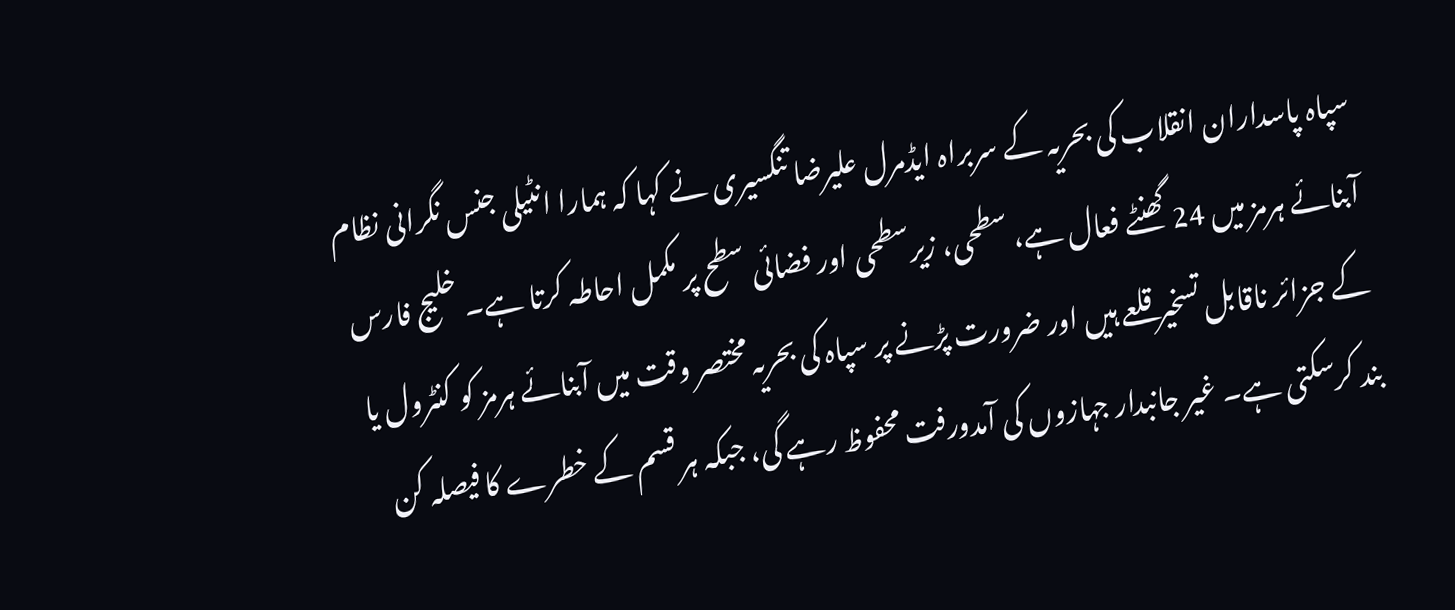سپاہ پاسداران انقلاب کی بحریہ کے سربراہ ایڈمرل علیرضا تنگسیری نے کہا کہ ہمارا انٹیلی جنس نگرانی نظام آبنائے ہرمز میں 24 گھنٹے فعال ہے، سطحی، زیرسطحی اور فضائی سطح پر مکمل احاطہ کرتا ہے۔ خلیج فارس کے جزائر ناقابل تسخیر قلعے ہیں اور ضرورت پڑنے پر سپاہ کی بحریہ مختصر وقت میں آبنائے ہرمز کو کنٹرول یا بند کرسکتی ہے۔ غیر جانبدار جہازوں کی آمدورفت محفوظ رہے گی، جبکہ ہر قسم کے خطرے کا فیصلہ کن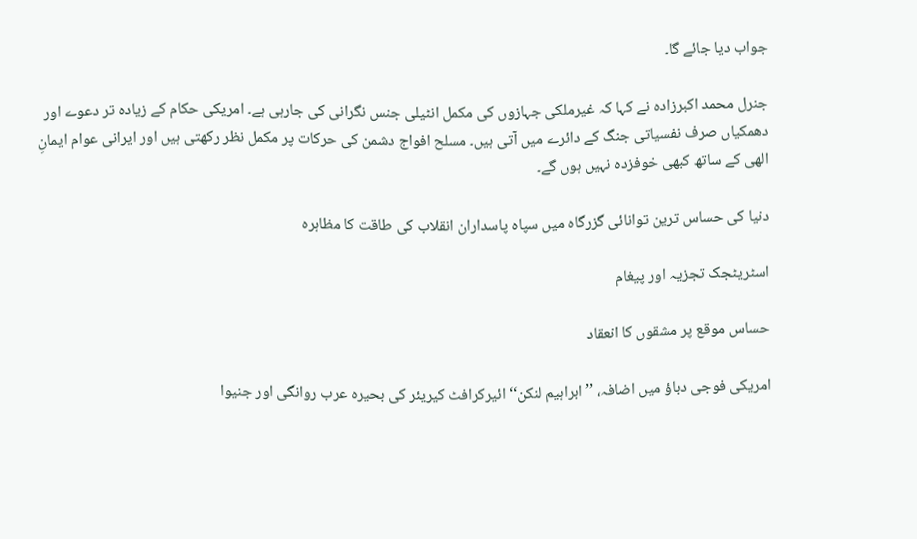جواب دیا جائے گا۔

جنرل محمد اکبرزادہ نے کہا کہ غیرملکی جہازوں کی مکمل انٹیلی جنس نگرانی کی جارہی ہے۔ امریکی حکام کے زیادہ تر دعوے اور دھمکیاں صرف نفسیاتی جنگ کے دائرے میں آتی ہیں۔ مسلح افواج دشمن کی حرکات پر مکمل نظر رکھتی ہیں اور ایرانی عوام ایمانِ الهی کے ساتھ کبھی خوفزدہ نہیں ہوں گے۔

دنیا کی حساس ترین توانائی گزرگاہ میں سپاہ پاسداران انقلاب کی طاقت کا مظاہرہ

اسٹریٹجک تجزیہ اور پیغام

حساس موقع پر مشقوں کا انعقاد

امریکی فوجی دباؤ میں اضافہ، ’’ابراہیم لنکن‘‘ ائیرکرافٹ کیریئر کی بحیرہ عرب روانگی اور جنیوا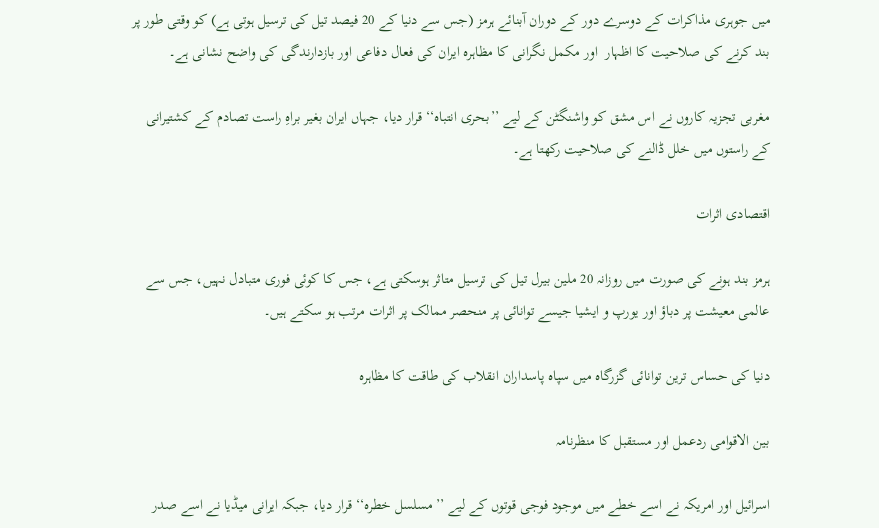میں جوہری مذاکرات کے دوسرے دور کے دوران آبنائے ہرمز (جس سے دنیا کے 20 فیصد تیل کی ترسیل ہوتی ہے) کو وقتی طور پر بند کرنے کی صلاحیت کا اظہار  اور مکمل نگرانی کا مظاہرہ ایران کی فعال دفاعی اور بازدارندگی کی واضح نشانی ہے۔

مغربی تجزیہ کاروں نے اس مشق کو واشنگٹن کے لیے ’’بحری انتباہ‘‘ قرار دیا، جہاں ایران بغیر براہِ راست تصادم کے کشتیرانی کے راستوں میں خلل ڈالنے کی صلاحیت رکھتا ہے۔

اقتصادی اثرات

ہرمز بند ہونے کی صورت میں روزانہ 20 ملین بیرل تیل کی ترسیل متاثر ہوسکتی ہے، جس کا کوئی فوری متبادل نہیں، جس سے عالمی معیشت پر دباؤ اور یورپ و ایشیا جیسے توانائی پر منحصر ممالک پر اثرات مرتب ہو سکتے ہیں۔

دنیا کی حساس ترین توانائی گزرگاہ میں سپاہ پاسداران انقلاب کی طاقت کا مظاہرہ

بین الاقوامی ردعمل اور مستقبل کا منظرنامہ

اسرائیل اور امریکہ نے اسے خطے میں موجود فوجی قوتوں کے لیے ’’مسلسل خطرہ‘‘ قرار دیا، جبکہ ایرانی میڈیا نے اسے صدر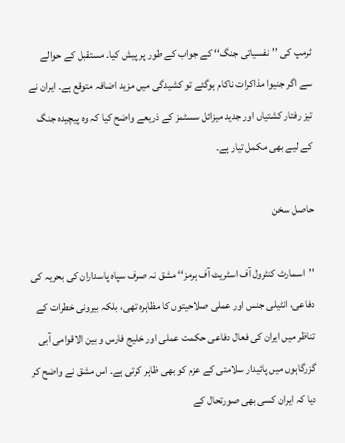ٹرمپ کی ’’نفسیاتی جنگ‘‘ کے جواب کے طور پر پیش کیا۔ مستقبل کے حوالے سے اگر جنیوا مذاکرات ناکام ہوگئے تو کشیدگی میں مزید اضافہ متوقع ہے۔ ایران نے تیز رفتار کشتیاں اور جدید میزائل سسٹمز کے ذریعے واضح کیا کہ وہ پیچیدہ جنگ کے لیے بھی مکمل تیار ہے۔

حاصل سخن

’’اسمارٹ کنٹرول آف اسٹریٹ آف ہرمز‘‘ مشق نہ صرف سپاہ پاسداران کی بحریہ کی دفاعی، انٹیلی جنس اور عملی صلاحیتوں کا مظاہرہ تھی، بلکہ بیرونی خطرات کے تناظر میں ایران کی فعال دفاعی حکمت عملی اور خلیج فارس و بین الاقوامی آبی گزرگاہوں میں پائیدار سلامتی کے عزم کو بھی ظاہر کرتی ہے۔ اس مشق نے واضح کر دیا کہ ایران کسی بھی صورتحال کے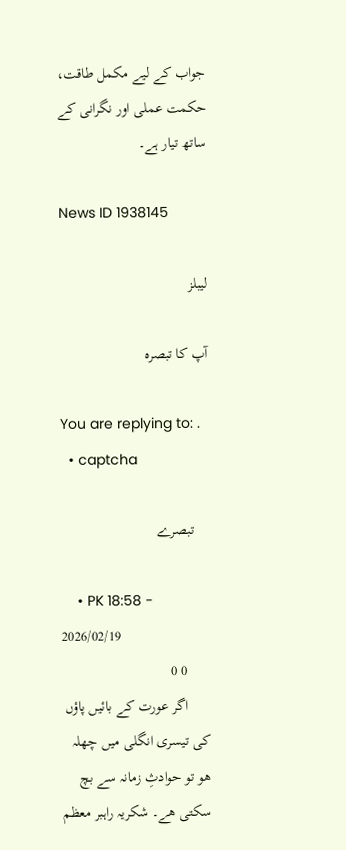جواب کے لیے مکمل طاقت، حکمت عملی اور نگرانی کے ساتھ تیار ہے۔

News ID 1938145

لیبلز

آپ کا تبصرہ

You are replying to: .
  • captcha

    تبصرے

    • PK 18:58 - 2026/02/19
      0 0
      اگر عورت کے بائیں پاؤں کی تیسری انگلی میں چھلہ ھو تو حوادثِ زمانہ سے بچ سکتی ھے۔ شکریہ راہبر معظم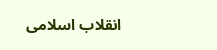انقلاب اسلامی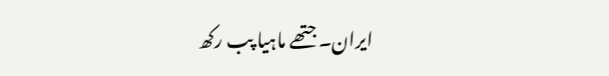ایران۔ جتھے ماہیا پب رکھ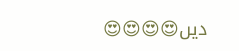دیں😍😍😍😍